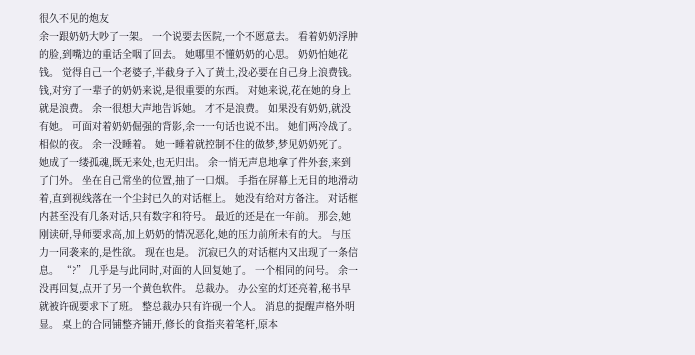很久不见的炮友
余一跟奶奶大吵了一架。 一个说要去医院,一个不愿意去。 看着奶奶浮肿的脸,到嘴边的重话全咽了回去。 她哪里不懂奶奶的心思。 奶奶怕她花钱。 觉得自己一个老婆子,半截身子入了黄土,没必要在自己身上浪费钱。 钱,对穷了一辈子的奶奶来说,是很重要的东西。 对她来说,花在她的身上就是浪费。 余一很想大声地告诉她。 才不是浪费。 如果没有奶奶,就没有她。 可面对着奶奶倔强的背影,余一一句话也说不出。 她们两冷战了。 相似的夜。 余一没睡着。 她一睡着就控制不住的做梦,梦见奶奶死了。 她成了一缕孤魂,既无来处,也无归出。 余一悄无声息地拿了件外套,来到了门外。 坐在自己常坐的位置,抽了一口烟。 手指在屏幕上无目的地滑动着,直到视线落在一个尘封已久的对话框上。 她没有给对方备注。 对话框内甚至没有几条对话,只有数字和符号。 最近的还是在一年前。 那会,她刚读研,导师要求高,加上奶奶的情况恶化,她的压力前所未有的大。 与压力一同袭来的,是性欲。 现在也是。 沉寂已久的对话框内又出现了一条信息。 “?” 几乎是与此同时,对面的人回复她了。 一个相同的问号。 余一没再回复,点开了另一个黄色软件。 总裁办。 办公室的灯还亮着,秘书早就被许砚要求下了班。 整总裁办只有许砚一个人。 消息的提醒声格外明显。 桌上的合同铺整齐铺开,修长的食指夹着笔杆,原本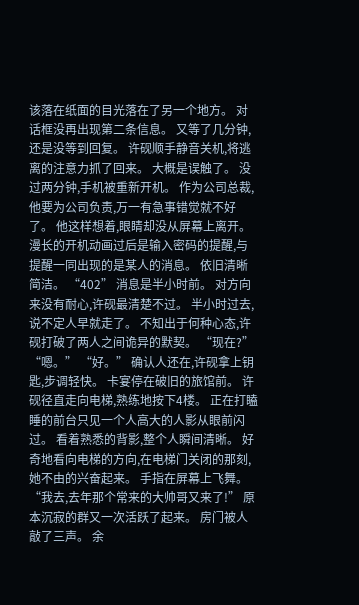该落在纸面的目光落在了另一个地方。 对话框没再出现第二条信息。 又等了几分钟,还是没等到回复。 许砚顺手静音关机,将逃离的注意力抓了回来。 大概是误触了。 没过两分钟,手机被重新开机。 作为公司总裁,他要为公司负责,万一有急事错觉就不好了。 他这样想着,眼睛却没从屏幕上离开。 漫长的开机动画过后是输入密码的提醒,与提醒一同出现的是某人的消息。 依旧清晰简洁。 “402” 消息是半小时前。 对方向来没有耐心,许砚最清楚不过。 半小时过去,说不定人早就走了。 不知出于何种心态,许砚打破了两人之间诡异的默契。 “现在?” “嗯。” “好。” 确认人还在,许砚拿上钥匙,步调轻快。 卡宴停在破旧的旅馆前。 许砚径直走向电梯,熟练地按下4楼。 正在打瞌睡的前台只见一个人高大的人影从眼前闪过。 看着熟悉的背影,整个人瞬间清晰。 好奇地看向电梯的方向,在电梯门关闭的那刻,她不由的兴奋起来。 手指在屏幕上飞舞。 “我去,去年那个常来的大帅哥又来了!” 原本沉寂的群又一次活跃了起来。 房门被人敲了三声。 余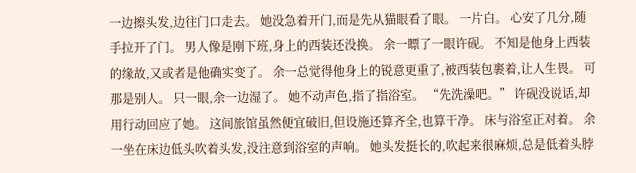一边擦头发,边往门口走去。 她没急着开门,而是先从猫眼看了眼。 一片白。 心安了几分,随手拉开了门。 男人像是刚下班,身上的西装还没换。 余一瞟了一眼许砚。 不知是他身上西装的缘故,又或者是他确实变了。 余一总觉得他身上的锐意更重了,被西装包裹着,让人生畏。 可那是别人。 只一眼,余一边湿了。 她不动声色,指了指浴室。 “先洗澡吧。” 许砚没说话,却用行动回应了她。 这间旅馆虽然便宜破旧,但设施还算齐全,也算干净。 床与浴室正对着。 余一坐在床边低头吹着头发,没注意到浴室的声响。 她头发挺长的,吹起来很麻烦,总是低着头脖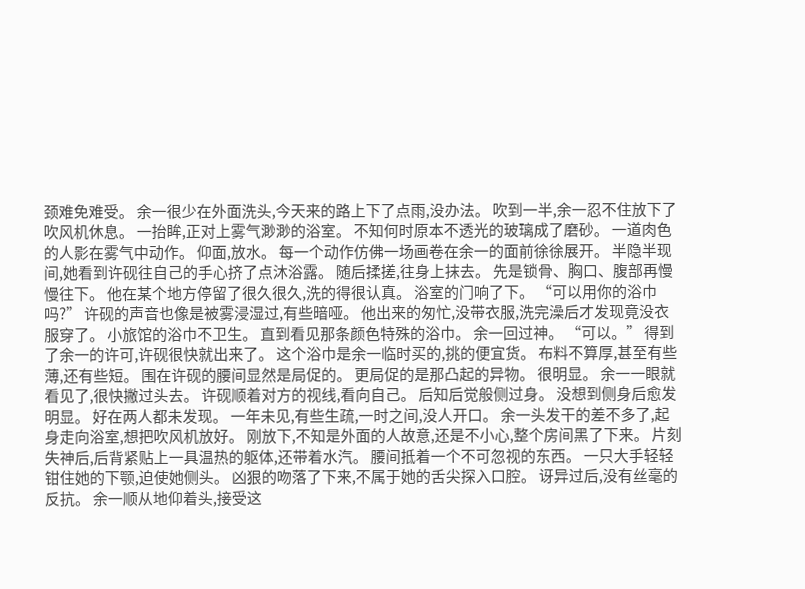颈难免难受。 余一很少在外面洗头,今天来的路上下了点雨,没办法。 吹到一半,余一忍不住放下了吹风机休息。 一抬眸,正对上雾气渺渺的浴室。 不知何时原本不透光的玻璃成了磨砂。 一道肉色的人影在雾气中动作。 仰面,放水。 每一个动作仿佛一场画卷在余一的面前徐徐展开。 半隐半现间,她看到许砚往自己的手心挤了点沐浴露。 随后揉搓,往身上抹去。 先是锁骨、胸口、腹部再慢慢往下。 他在某个地方停留了很久很久,洗的得很认真。 浴室的门响了下。 “可以用你的浴巾吗?” 许砚的声音也像是被雾浸湿过,有些暗哑。 他出来的匆忙,没带衣服,洗完澡后才发现竟没衣服穿了。 小旅馆的浴巾不卫生。 直到看见那条颜色特殊的浴巾。 余一回过神。 “可以。” 得到了余一的许可,许砚很快就出来了。 这个浴巾是余一临时买的,挑的便宜货。 布料不算厚,甚至有些薄,还有些短。 围在许砚的腰间显然是局促的。 更局促的是那凸起的异物。 很明显。 余一一眼就看见了,很快撇过头去。 许砚顺着对方的视线,看向自己。 后知后觉般侧过身。 没想到侧身后愈发明显。 好在两人都未发现。 一年未见,有些生疏,一时之间,没人开口。 余一头发干的差不多了,起身走向浴室,想把吹风机放好。 刚放下,不知是外面的人故意,还是不小心,整个房间黑了下来。 片刻失神后,后背紧贴上一具温热的躯体,还带着水汽。 腰间抵着一个不可忽视的东西。 一只大手轻轻钳住她的下颚,迫使她侧头。 凶狠的吻落了下来,不属于她的舌尖探入口腔。 讶异过后,没有丝毫的反抗。 余一顺从地仰着头,接受这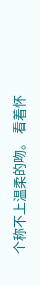个称不上温柔的吻。 看着怀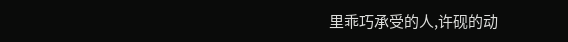里乖巧承受的人,许砚的动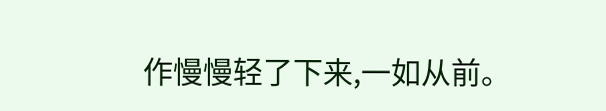作慢慢轻了下来,一如从前。